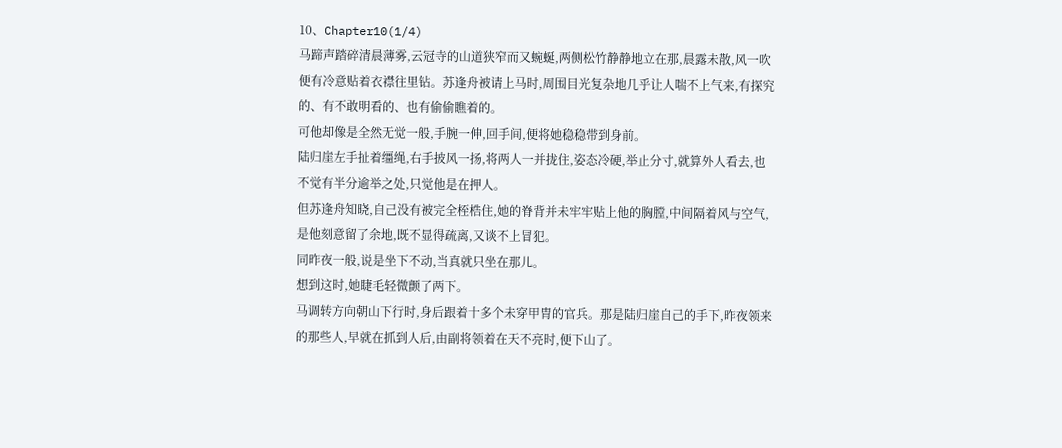10、Chapter10(1/4)
马蹄声踏碎清晨薄雾,云冠寺的山道狭窄而又蜿蜒,两侧松竹静静地立在那,晨露未散,风一吹便有冷意贴着衣襟往里钻。苏逢舟被请上马时,周围目光复杂地几乎让人喘不上气来,有探究的、有不敢明看的、也有偷偷瞧着的。
可他却像是全然无觉一般,手腕一伸,回手间,便将她稳稳带到身前。
陆归崖左手扯着缰绳,右手披风一扬,将两人一并拢住,姿态冷硬,举止分寸,就算外人看去,也不觉有半分逾举之处,只觉他是在押人。
但苏逢舟知晓,自己没有被完全桎梏住,她的脊背并未牢牢贴上他的胸膛,中间隔着风与空气,是他刻意留了余地,既不显得疏离,又谈不上冒犯。
同昨夜一般,说是坐下不动,当真就只坐在那儿。
想到这时,她睫毛轻微颤了两下。
马调转方向朝山下行时,身后跟着十多个未穿甲胄的官兵。那是陆归崖自己的手下,昨夜领来的那些人,早就在抓到人后,由副将领着在天不亮时,便下山了。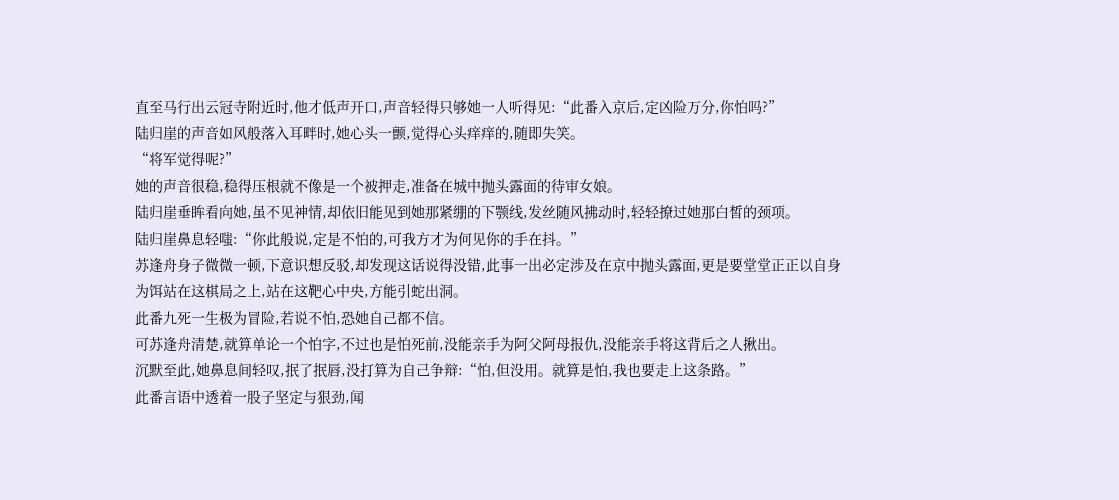直至马行出云冠寺附近时,他才低声开口,声音轻得只够她一人听得见:“此番入京后,定凶险万分,你怕吗?”
陆归崖的声音如风般落入耳畔时,她心头一颤,觉得心头痒痒的,随即失笑。
“将军觉得呢?”
她的声音很稳,稳得压根就不像是一个被押走,准备在城中抛头露面的待审女娘。
陆归崖垂眸看向她,虽不见神情,却依旧能见到她那紧绷的下颚线,发丝随风拂动时,轻轻撩过她那白皙的颈项。
陆归崖鼻息轻嗤:“你此般说,定是不怕的,可我方才为何见你的手在抖。”
苏逢舟身子微微一顿,下意识想反驳,却发现这话说得没错,此事一出必定涉及在京中抛头露面,更是要堂堂正正以自身为饵站在这棋局之上,站在这靶心中央,方能引蛇出洞。
此番九死一生极为冒险,若说不怕,恐她自己都不信。
可苏逢舟清楚,就算单论一个怕字,不过也是怕死前,没能亲手为阿父阿母报仇,没能亲手将这背后之人揪出。
沉默至此,她鼻息间轻叹,抿了抿唇,没打算为自己争辩:“怕,但没用。就算是怕,我也要走上这条路。”
此番言语中透着一股子坚定与狠劲,闻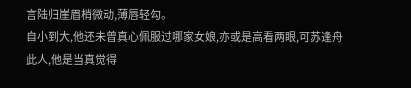言陆归崖眉梢微动,薄唇轻勾。
自小到大,他还未曾真心佩服过哪家女娘,亦或是高看两眼,可苏逢舟此人,他是当真觉得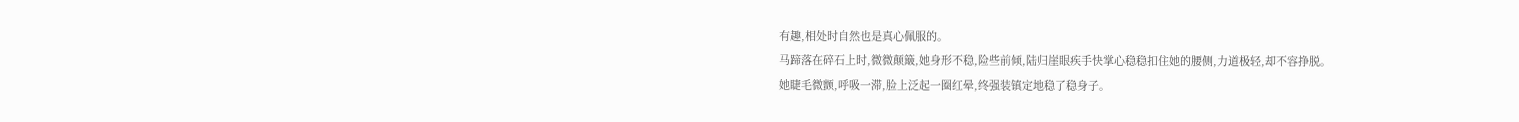有趣,相处时自然也是真心佩服的。
马蹄落在碎石上时,微微颠簸,她身形不稳,险些前倾,陆归崖眼疾手快掌心稳稳扣住她的腰侧,力道极轻,却不容挣脱。
她睫毛微颤,呼吸一滞,脸上泛起一圈红晕,终强装镇定地稳了稳身子。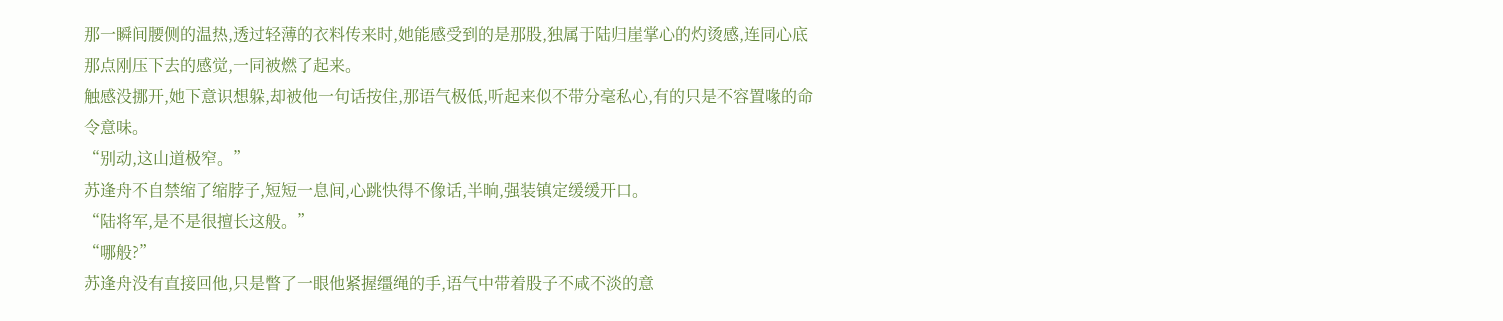那一瞬间腰侧的温热,透过轻薄的衣料传来时,她能感受到的是那股,独属于陆归崖掌心的灼烫感,连同心底那点刚压下去的感觉,一同被燃了起来。
触感没挪开,她下意识想躲,却被他一句话按住,那语气极低,听起来似不带分毫私心,有的只是不容置喙的命令意味。
“别动,这山道极窄。”
苏逢舟不自禁缩了缩脖子,短短一息间,心跳快得不像话,半晌,强装镇定缓缓开口。
“陆将军,是不是很擅长这般。”
“哪般?”
苏逢舟没有直接回他,只是瞥了一眼他紧握缰绳的手,语气中带着股子不咸不淡的意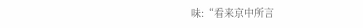味:“看来京中所言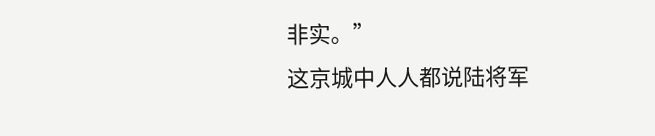非实。”
这京城中人人都说陆将军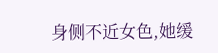身侧不近女色,她缓